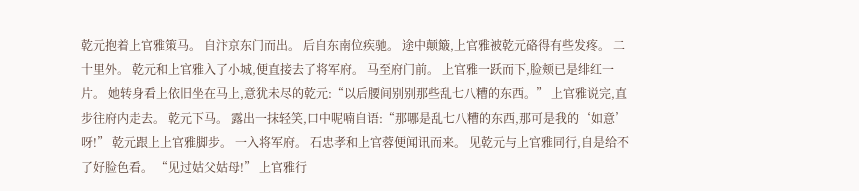乾元抱着上官雅策马。 自汴京东门而出。 后自东南位疾驰。 途中颠簸,上官雅被乾元硌得有些发疼。 二十里外。 乾元和上官雅入了小城,便直接去了将军府。 马至府门前。 上官雅一跃而下,脸颊已是绯红一片。 她转身看上依旧坐在马上,意犹未尽的乾元:“以后腰间别别那些乱七八糟的东西。” 上官雅说完,直步往府内走去。 乾元下马。 露出一抹轻笑,口中呢喃自语:“那哪是乱七八糟的东西,那可是我的‘如意’呀!” 乾元跟上上官雅脚步。 一入将军府。 石忠孝和上官蓉便闻讯而来。 见乾元与上官雅同行,自是给不了好脸色看。 “见过姑父姑母!” 上官雅行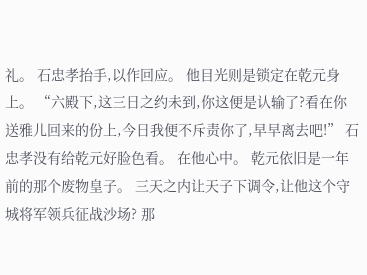礼。 石忠孝抬手,以作回应。 他目光则是锁定在乾元身上。 “六殿下,这三日之约未到,你这便是认输了?看在你送雅儿回来的份上,今日我便不斥责你了,早早离去吧!” 石忠孝没有给乾元好脸色看。 在他心中。 乾元依旧是一年前的那个废物皇子。 三天之内让天子下调令,让他这个守城将军领兵征战沙场? 那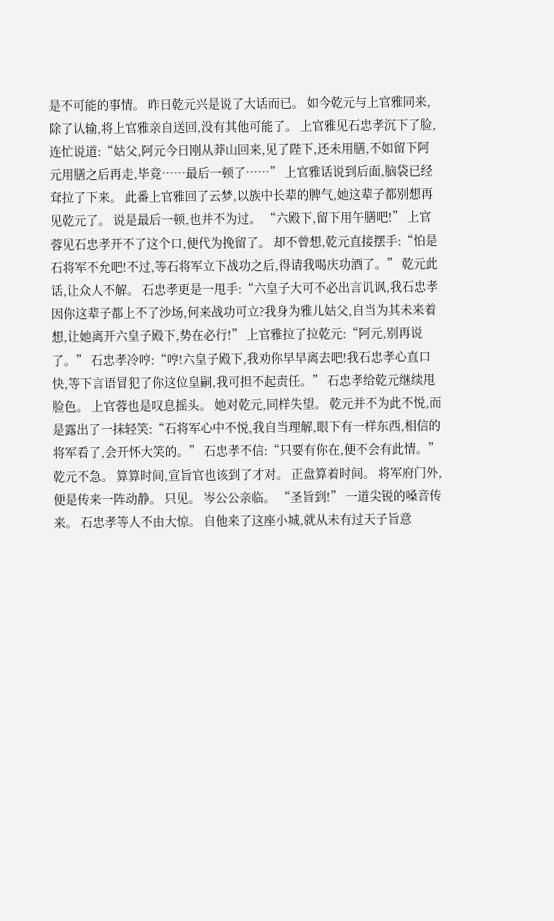是不可能的事情。 昨日乾元兴是说了大话而已。 如今乾元与上官雅同来,除了认输,将上官雅亲自送回,没有其他可能了。 上官雅见石忠孝沉下了脸,连忙说道:“姑父,阿元今日刚从莽山回来,见了陛下,还未用膳,不如留下阿元用膳之后再走,毕竟……最后一顿了……” 上官雅话说到后面,脑袋已经耷拉了下来。 此番上官雅回了云梦,以族中长辈的脾气,她这辈子都别想再见乾元了。 说是最后一顿,也并不为过。 “六殿下,留下用午膳吧!” 上官蓉见石忠孝开不了这个口,便代为挽留了。 却不曾想,乾元直接摆手:“怕是石将军不允吧!不过,等石将军立下战功之后,得请我喝庆功酒了。” 乾元此话,让众人不解。 石忠孝更是一甩手:“六皇子大可不必出言讥讽,我石忠孝因你这辈子都上不了沙场,何来战功可立?我身为雅儿姑父,自当为其未来着想,让她离开六皇子殿下,势在必行!” 上官雅拉了拉乾元:“阿元,别再说了。” 石忠孝冷哼:“哼!六皇子殿下,我劝你早早离去吧!我石忠孝心直口快,等下言语冒犯了你这位皇嗣,我可担不起责任。” 石忠孝给乾元继续甩脸色。 上官蓉也是叹息摇头。 她对乾元,同样失望。 乾元并不为此不悦,而是露出了一抹轻笑:“石将军心中不悦,我自当理解,眼下有一样东西,相信的将军看了,会开怀大笑的。” 石忠孝不信:“只要有你在,便不会有此情。” 乾元不急。 算算时间,宣旨官也该到了才对。 正盘算着时间。 将军府门外,便是传来一阵动静。 只见。 岑公公亲临。 “圣旨到!” 一道尖锐的嗓音传来。 石忠孝等人不由大惊。 自他来了这座小城,就从未有过天子旨意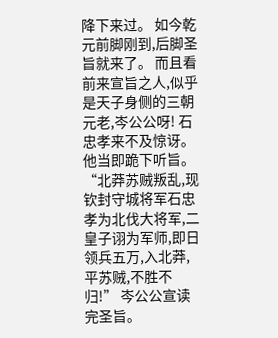降下来过。 如今乾元前脚刚到,后脚圣旨就来了。 而且看前来宣旨之人,似乎是天子身侧的三朝元老,岑公公呀! 石忠孝来不及惊讶。 他当即跪下听旨。 “北莽苏贼叛乱,现钦封守城将军石忠孝为北伐大将军,二皇子诩为军师,即日领兵五万,入北莽,平苏贼,不胜不归!” 岑公公宣读完圣旨。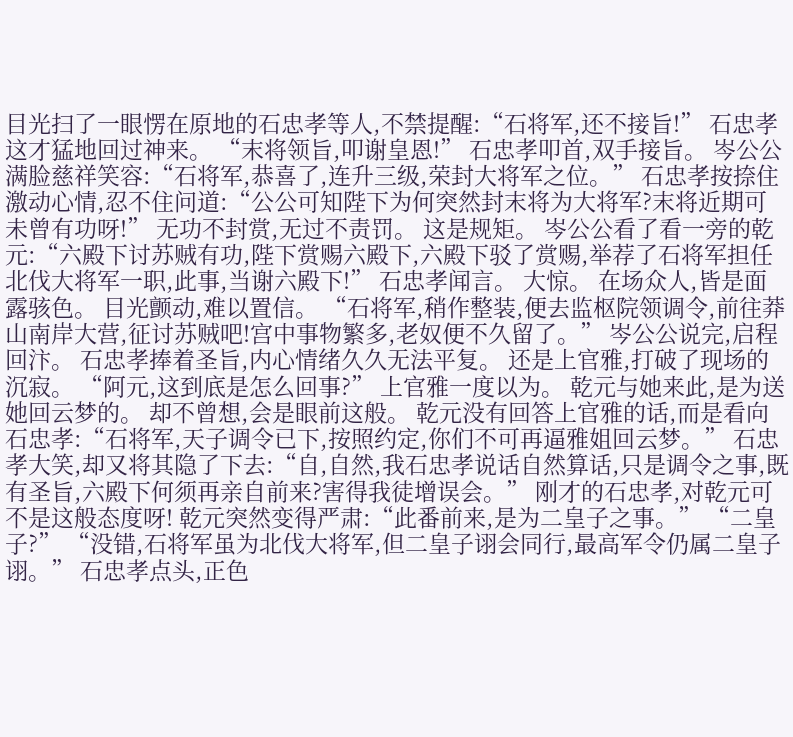目光扫了一眼愣在原地的石忠孝等人,不禁提醒:“石将军,还不接旨!” 石忠孝这才猛地回过神来。 “末将领旨,叩谢皇恩!” 石忠孝叩首,双手接旨。 岑公公满脸慈祥笑容:“石将军,恭喜了,连升三级,荣封大将军之位。” 石忠孝按捺住激动心情,忍不住问道:“公公可知陛下为何突然封末将为大将军?末将近期可未曾有功呀!” 无功不封赏,无过不责罚。 这是规矩。 岑公公看了看一旁的乾元:“六殿下讨苏贼有功,陛下赏赐六殿下,六殿下驳了赏赐,举荐了石将军担任北伐大将军一职,此事,当谢六殿下!” 石忠孝闻言。 大惊。 在场众人,皆是面露骇色。 目光颤动,难以置信。 “石将军,稍作整装,便去监枢院领调令,前往莽山南岸大营,征讨苏贼吧!宫中事物繁多,老奴便不久留了。” 岑公公说完,启程回汴。 石忠孝捧着圣旨,内心情绪久久无法平复。 还是上官雅,打破了现场的沉寂。 “阿元,这到底是怎么回事?” 上官雅一度以为。 乾元与她来此,是为送她回云梦的。 却不曾想,会是眼前这般。 乾元没有回答上官雅的话,而是看向石忠孝:“石将军,天子调令已下,按照约定,你们不可再逼雅姐回云梦。” 石忠孝大笑,却又将其隐了下去:“自,自然,我石忠孝说话自然算话,只是调令之事,既有圣旨,六殿下何须再亲自前来?害得我徒增误会。” 刚才的石忠孝,对乾元可不是这般态度呀! 乾元突然变得严肃:“此番前来,是为二皇子之事。” “二皇子?” “没错,石将军虽为北伐大将军,但二皇子诩会同行,最高军令仍属二皇子诩。” 石忠孝点头,正色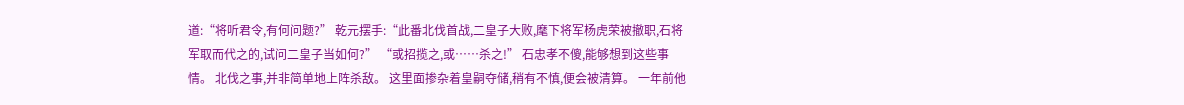道:“将听君令,有何问题?” 乾元摆手:“此番北伐首战,二皇子大败,麾下将军杨虎荣被撤职,石将军取而代之的,试问二皇子当如何?” “或招揽之,或……杀之!” 石忠孝不傻,能够想到这些事情。 北伐之事,并非简单地上阵杀敌。 这里面掺杂着皇嗣夺储,稍有不慎,便会被清算。 一年前他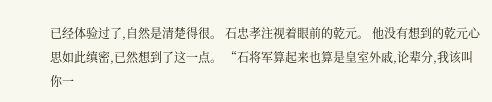已经体验过了,自然是清楚得很。 石忠孝注视着眼前的乾元。 他没有想到的乾元心思如此缜密,已然想到了这一点。 “石将军算起来也算是皇室外戚,论辈分,我该叫你一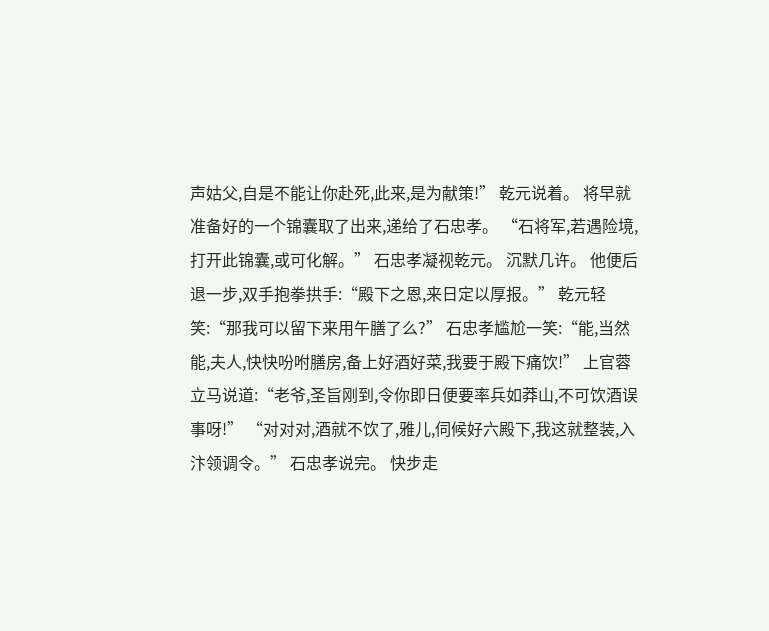声姑父,自是不能让你赴死,此来,是为献策!” 乾元说着。 将早就准备好的一个锦囊取了出来,递给了石忠孝。 “石将军,若遇险境,打开此锦囊,或可化解。” 石忠孝凝视乾元。 沉默几许。 他便后退一步,双手抱拳拱手:“殿下之恩,来日定以厚报。” 乾元轻笑:“那我可以留下来用午膳了么?” 石忠孝尴尬一笑:“能,当然能,夫人,快快吩咐膳房,备上好酒好菜,我要于殿下痛饮!” 上官蓉立马说道:“老爷,圣旨刚到,令你即日便要率兵如莽山,不可饮酒误事呀!” “对对对,酒就不饮了,雅儿,伺候好六殿下,我这就整装,入汴领调令。” 石忠孝说完。 快步走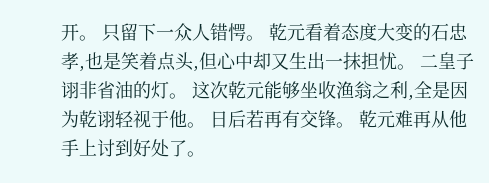开。 只留下一众人错愕。 乾元看着态度大变的石忠孝,也是笑着点头,但心中却又生出一抹担忧。 二皇子诩非省油的灯。 这次乾元能够坐收渔翁之利,全是因为乾诩轻视于他。 日后若再有交锋。 乾元难再从他手上讨到好处了。